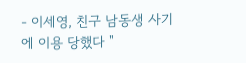- 이세영, 친구 남동생 사기에 이용 당했다 "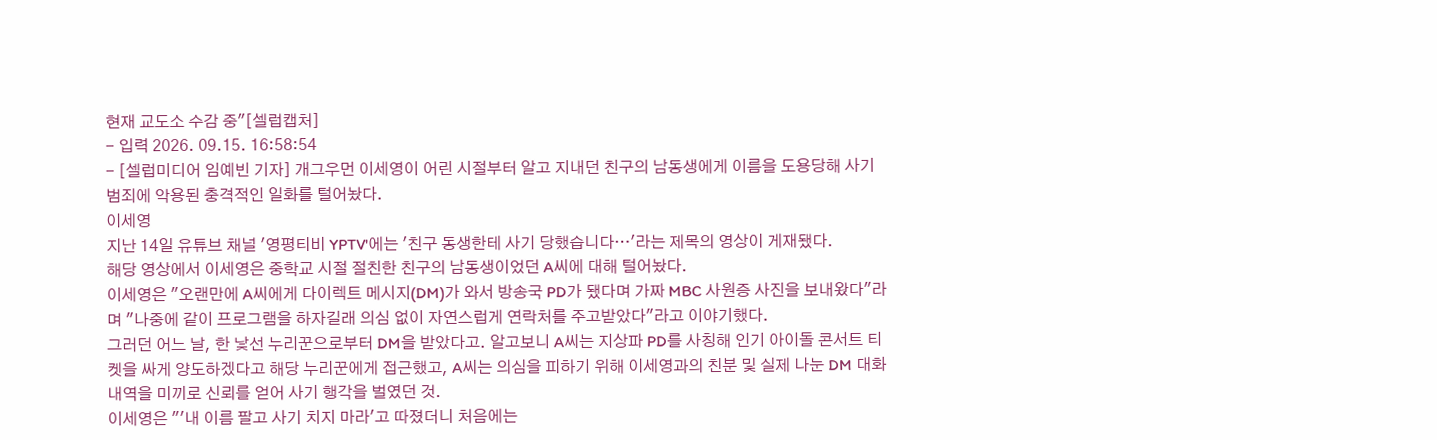현재 교도소 수감 중"[셀럽캡처]
- 입력 2026. 09.15. 16:58:54
- [셀럽미디어 임예빈 기자] 개그우먼 이세영이 어린 시절부터 알고 지내던 친구의 남동생에게 이름을 도용당해 사기 범죄에 악용된 충격적인 일화를 털어놨다.
이세영
지난 14일 유튜브 채널 '영평티비 YPTV'에는 '친구 동생한테 사기 당했습니다…'라는 제목의 영상이 게재됐다.
해당 영상에서 이세영은 중학교 시절 절친한 친구의 남동생이었던 A씨에 대해 털어놨다.
이세영은 "오랜만에 A씨에게 다이렉트 메시지(DM)가 와서 방송국 PD가 됐다며 가짜 MBC 사원증 사진을 보내왔다"라며 "나중에 같이 프로그램을 하자길래 의심 없이 자연스럽게 연락처를 주고받았다"라고 이야기했다.
그러던 어느 날, 한 낯선 누리꾼으로부터 DM을 받았다고. 알고보니 A씨는 지상파 PD를 사칭해 인기 아이돌 콘서트 티켓을 싸게 양도하겠다고 해당 누리꾼에게 접근했고, A씨는 의심을 피하기 위해 이세영과의 친분 및 실제 나눈 DM 대화 내역을 미끼로 신뢰를 얻어 사기 행각을 벌였던 것.
이세영은 "'내 이름 팔고 사기 치지 마라'고 따졌더니 처음에는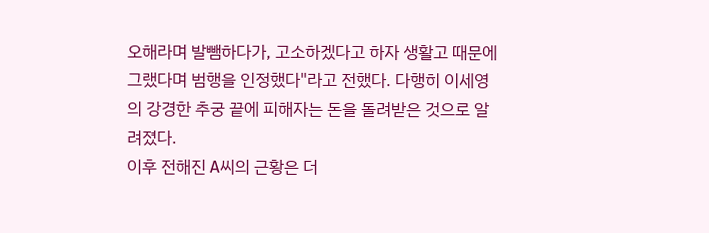오해라며 발뺌하다가, 고소하겠다고 하자 생활고 때문에 그랬다며 범행을 인정했다"라고 전했다. 다행히 이세영의 강경한 추궁 끝에 피해자는 돈을 돌려받은 것으로 알려졌다.
이후 전해진 A씨의 근황은 더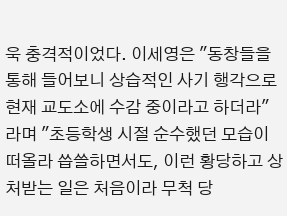욱 충격적이었다. 이세영은 "동창들을 통해 들어보니 상습적인 사기 행각으로 현재 교도소에 수감 중이라고 하더라"라며 "초등학생 시절 순수했던 모습이 떠올라 씁쓸하면서도, 이런 황당하고 상처받는 일은 처음이라 무척 당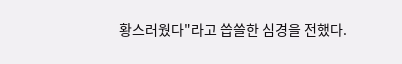황스러웠다"라고 씁쓸한 심경을 전했다.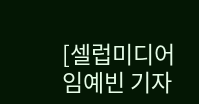[셀럽미디어 임예빈 기자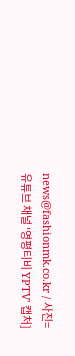news@fashionmk.co.kr / 사진=유튜브 채널 '영평티비 YPTV' 캡처]